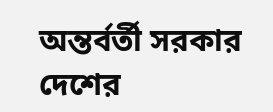অন্তর্বর্তী সরকার দেশের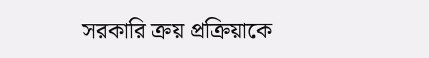সরকারি ক্রয় প্রক্রিয়াকে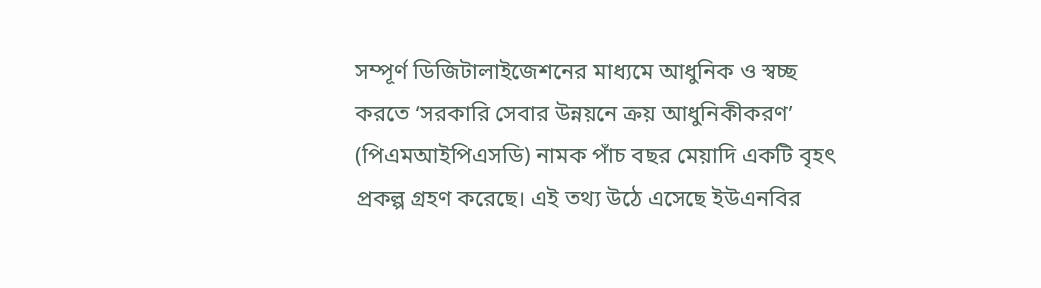সম্পূর্ণ ডিজিটালাইজেশনের মাধ্যমে আধুনিক ও স্বচ্ছ করতে ‘সরকারি সেবার উন্নয়নে ক্রয় আধুনিকীকরণ’ (পিএমআইপিএসডি) নামক পাঁচ বছর মেয়াদি একটি বৃহৎ প্রকল্প গ্রহণ করেছে। এই তথ্য উঠে এসেছে ইউএনবির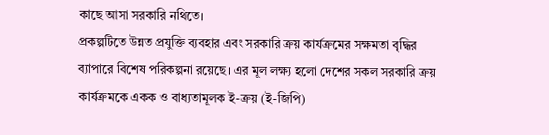কাছে আসা সরকারি নথিতে।
প্রকল্পটিতে উন্নত প্রযুক্তি ব্যবহার এবং সরকারি ক্রয় কার্যক্রমের সক্ষমতা বৃদ্ধির ব্যাপারে বিশেষ পরিকল্পনা রয়েছে। এর মূল লক্ষ্য হলো দেশের সকল সরকারি ক্রয় কার্যক্রমকে একক ও বাধ্যতামূলক ই-ক্রয় (ই-জিপি)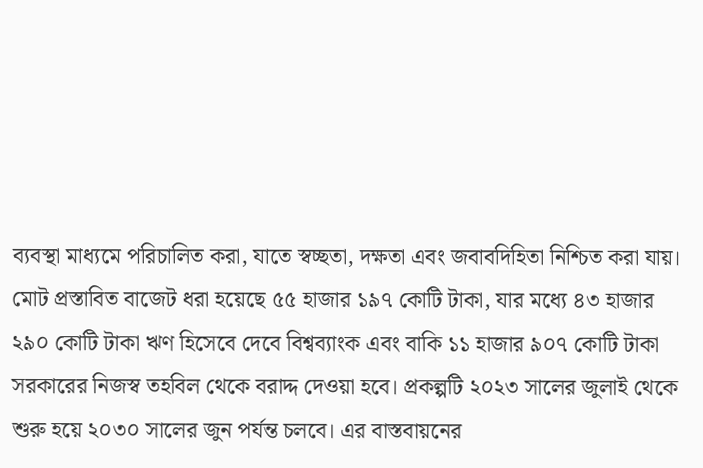ব্যবস্থা মাধ্যমে পরিচালিত করা, যাতে স্বচ্ছতা, দক্ষতা এবং জবাবদিহিতা নিশ্চিত করা যায়।
মোট প্রস্তাবিত বাজেট ধরা হয়েছে ৫৫ হাজার ১৯৭ কোটি টাকা, যার মধ্যে ৪৩ হাজার ২৯০ কোটি টাকা ঋণ হিসেবে দেবে বিশ্বব্যাংক এবং বাকি ১১ হাজার ৯০৭ কোটি টাকা সরকারের নিজস্ব তহবিল থেকে বরাদ্দ দেওয়া হবে। প্রকল্পটি ২০২৩ সালের জুলাই থেকে শুরু হয়ে ২০৩০ সালের জুন পর্যন্ত চলবে। এর বাস্তবায়নের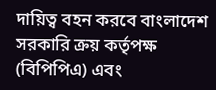দায়িত্ব বহন করবে বাংলাদেশ সরকারি ক্রয় কর্তৃপক্ষ (বিপিপিএ) এবং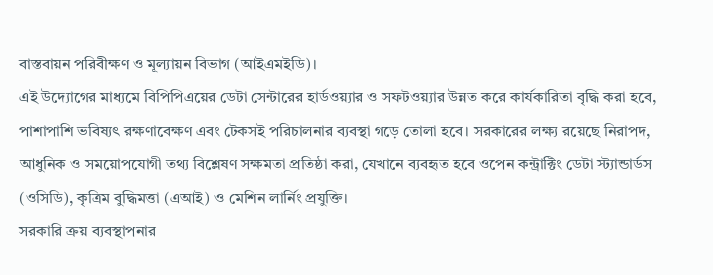বাস্তবায়ন পরিবীক্ষণ ও মূল্যায়ন বিভাগ (আইএমইডি)।
এই উদ্যোগের মাধ্যমে বিপিপিএয়ের ডেটা সেন্টারের হার্ডওয়্যার ও সফটওয়্যার উন্নত করে কার্যকারিতা বৃদ্ধি করা হবে, পাশাপাশি ভবিষ্যৎ রক্ষণাবেক্ষণ এবং টেকসই পরিচালনার ব্যবস্থা গড়ে তোলা হবে। সরকারের লক্ষ্য রয়েছে নিরাপদ, আধুনিক ও সময়োপযোগী তথ্য বিশ্লেষণ সক্ষমতা প্রতিষ্ঠা করা, যেখানে ব্যবহৃত হবে ওপেন কন্ট্রাক্টিং ডেটা স্ট্যান্ডার্ডস (ওসিডি), কৃত্রিম বুদ্ধিমত্তা (এআই) ও মেশিন লার্নিং প্রযুক্তি।
সরকারি ক্রয় ব্যবস্থাপনার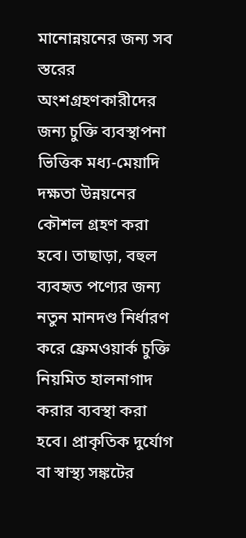মানোন্নয়নের জন্য সব স্তরের অংশগ্রহণকারীদের জন্য চুক্তি ব্যবস্থাপনা ভিত্তিক মধ্য-মেয়াদি দক্ষতা উন্নয়নের কৌশল গ্রহণ করা হবে। তাছাড়া, বহুল ব্যবহৃত পণ্যের জন্য নতুন মানদণ্ড নির্ধারণ করে ফ্রেমওয়ার্ক চুক্তি নিয়মিত হালনাগাদ করার ব্যবস্থা করা হবে। প্রাকৃতিক দুর্যোগ বা স্বাস্থ্য সঙ্কটের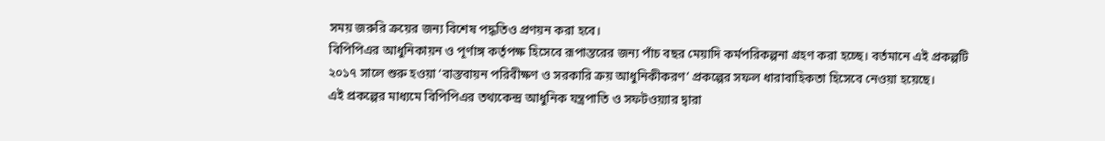সময় জরুরি ক্রয়ের জন্য বিশেষ পদ্ধতিও প্রণয়ন করা হবে।
বিপিপিএর আধুনিকায়ন ও পূর্ণাঙ্গ কর্তৃপক্ষ হিসেবে রূপান্তরের জন্য পাঁচ বছর মেয়াদি কর্মপরিকল্পনা গ্রহণ করা হচ্ছে। বর্তমানে এই প্রকল্পটি ২০১৭ সালে শুরু হওয়া ‘বাস্তবায়ন পরিবীক্ষণ ও সরকারি ক্রয় আধুনিকীকরণ’ প্রকল্পের সফল ধারাবাহিকতা হিসেবে নেওয়া হয়েছে।
এই প্রকল্পের মাধ্যমে বিপিপিএর তথ্যকেন্দ্র আধুনিক যন্ত্রপাতি ও সফটওয়্যার দ্বারা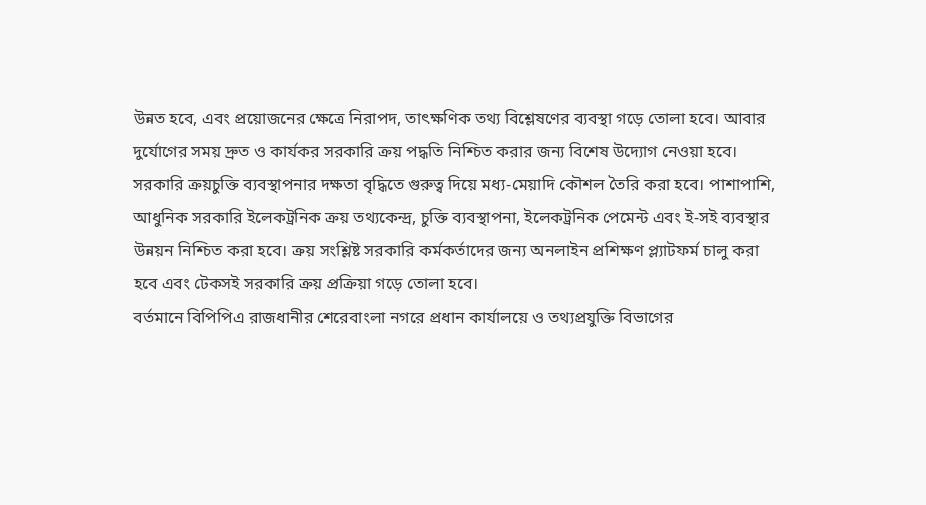উন্নত হবে, এবং প্রয়োজনের ক্ষেত্রে নিরাপদ, তাৎক্ষণিক তথ্য বিশ্লেষণের ব্যবস্থা গড়ে তোলা হবে। আবার দুর্যোগের সময় দ্রুত ও কার্যকর সরকারি ক্রয় পদ্ধতি নিশ্চিত করার জন্য বিশেষ উদ্যোগ নেওয়া হবে।
সরকারি ক্রয়চুক্তি ব্যবস্থাপনার দক্ষতা বৃদ্ধিতে গুরুত্ব দিয়ে মধ্য-মেয়াদি কৌশল তৈরি করা হবে। পাশাপাশি, আধুনিক সরকারি ইলেকট্রনিক ক্রয় তথ্যকেন্দ্র, চুক্তি ব্যবস্থাপনা, ইলেকট্রনিক পেমেন্ট এবং ই-সই ব্যবস্থার উন্নয়ন নিশ্চিত করা হবে। ক্রয় সংশ্লিষ্ট সরকারি কর্মকর্তাদের জন্য অনলাইন প্রশিক্ষণ প্ল্যাটফর্ম চালু করা হবে এবং টেকসই সরকারি ক্রয় প্রক্রিয়া গড়ে তোলা হবে।
বর্তমানে বিপিপিএ রাজধানীর শেরেবাংলা নগরে প্রধান কার্যালয়ে ও তথ্যপ্রযুক্তি বিভাগের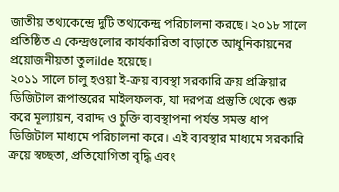জাতীয় তথ্যকেন্দ্রে দুটি তথ্যকেন্দ্র পরিচালনা করছে। ২০১৮ সালে প্রতিষ্ঠিত এ কেন্দ্রগুলোর কার্যকারিতা বাড়াতে আধুনিকায়নের প্রয়োজনীয়তা তুলilde হয়েছে।
২০১১ সালে চালু হওয়া ই-ক্রয় ব্যবস্থা সরকারি ক্রয় প্রক্রিয়ার ডিজিটাল রূপান্তরের মাইলফলক, যা দরপত্র প্রস্তুতি থেকে শুরু করে মূল্যায়ন, বরাদ্দ ও চুক্তি ব্যবস্থাপনা পর্যন্ত সমস্ত ধাপ ডিজিটাল মাধ্যমে পরিচালনা করে। এই ব্যবস্থার মাধ্যমে সরকারি ক্রয়ে স্বচ্ছতা, প্রতিযোগিতা বৃদ্ধি এবং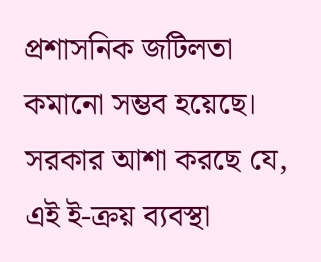প্রশাসনিক জটিলতা কমানো সম্ভব হয়েছে।
সরকার আশা করছে যে, এই ই-ক্রয় ব্যবস্থা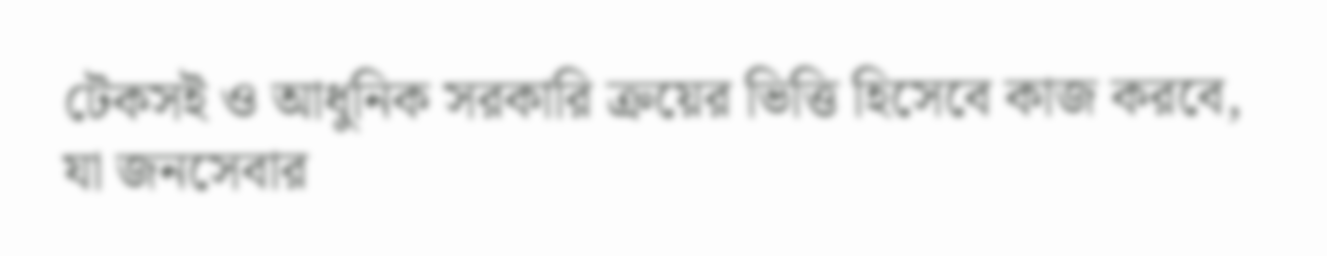টেকসই ও আধুনিক সরকারি ক্রয়ের ভিত্তি হিসেবে কাজ করবে, যা জনসেবার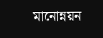মানোন্নয়ন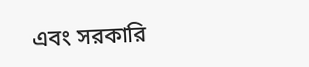এবং সরকারি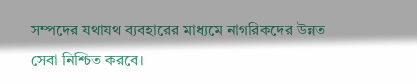সম্পদের যথাযথ ব্যবহারের মাধ্যমে নাগরিকদের উন্নত সেবা নিশ্চিত করবে।